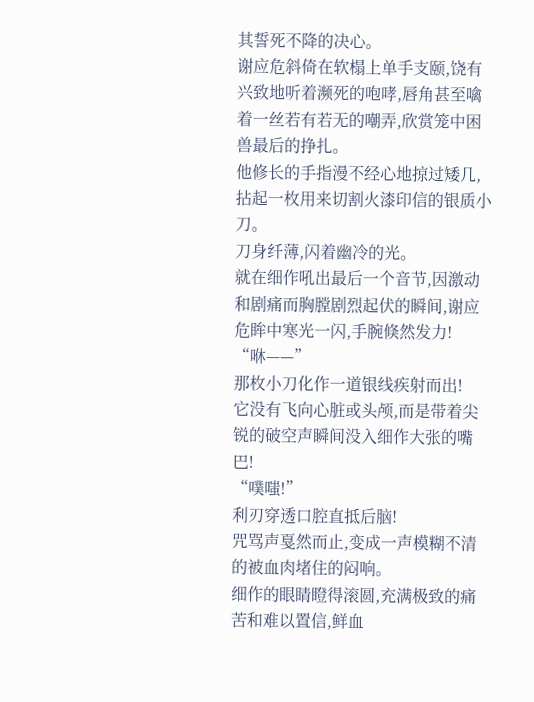其誓死不降的决心。
谢应危斜倚在软榻上单手支颐,饶有兴致地听着濒死的咆哮,唇角甚至噙着一丝若有若无的嘲弄,欣赏笼中困兽最后的挣扎。
他修长的手指漫不经心地掠过矮几,拈起一枚用来切割火漆印信的银质小刀。
刀身纤薄,闪着幽冷的光。
就在细作吼出最后一个音节,因激动和剧痛而胸膛剧烈起伏的瞬间,谢应危眸中寒光一闪,手腕倏然发力!
“咻——”
那枚小刀化作一道银线疾射而出!
它没有飞向心脏或头颅,而是带着尖锐的破空声瞬间没入细作大张的嘴巴!
“噗嗤!”
利刃穿透口腔直抵后脑!
咒骂声戛然而止,变成一声模糊不清的被血肉堵住的闷响。
细作的眼睛瞪得滚圆,充满极致的痛苦和难以置信,鲜血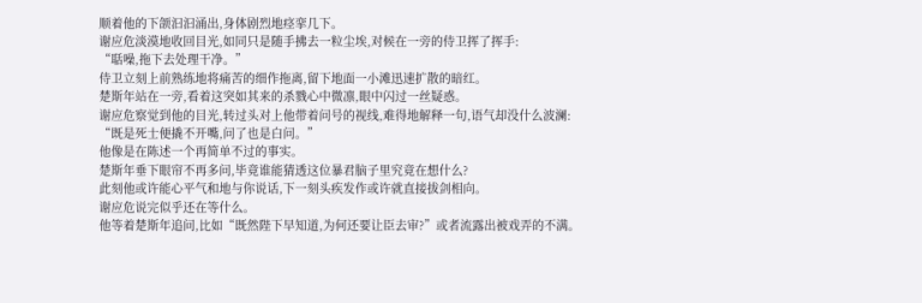顺着他的下颌汩汩涌出,身体剧烈地痉挛几下。
谢应危淡漠地收回目光,如同只是随手拂去一粒尘埃,对候在一旁的侍卫挥了挥手:
“聒噪,拖下去处理干净。”
侍卫立刻上前熟练地将痛苦的细作拖离,留下地面一小滩迅速扩散的暗红。
楚斯年站在一旁,看着这突如其来的杀戮心中微凛,眼中闪过一丝疑惑。
谢应危察觉到他的目光,转过头对上他带着问号的视线,难得地解释一句,语气却没什么波澜:
“既是死士便撬不开嘴,问了也是白问。”
他像是在陈述一个再简单不过的事实。
楚斯年垂下眼帘不再多问,毕竟谁能猜透这位暴君脑子里究竟在想什么?
此刻他或许能心平气和地与你说话,下一刻头疾发作或许就直接拔剑相向。
谢应危说完似乎还在等什么。
他等着楚斯年追问,比如“既然陛下早知道,为何还要让臣去审?”或者流露出被戏弄的不满。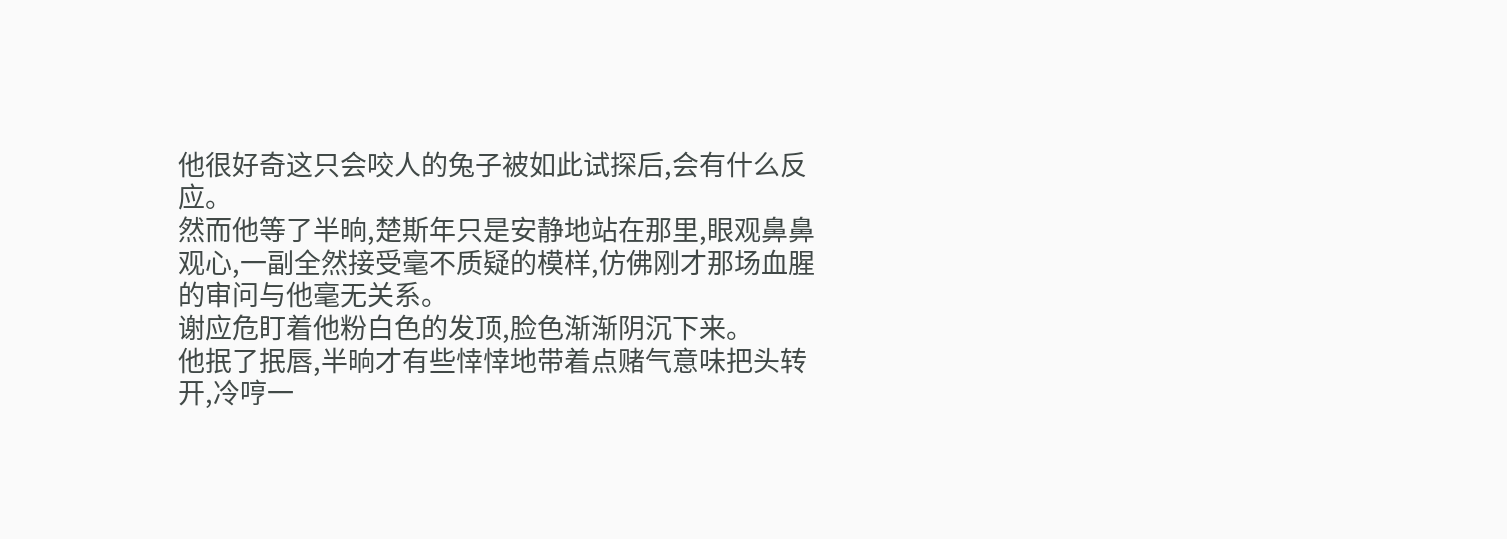他很好奇这只会咬人的兔子被如此试探后,会有什么反应。
然而他等了半晌,楚斯年只是安静地站在那里,眼观鼻鼻观心,一副全然接受毫不质疑的模样,仿佛刚才那场血腥的审问与他毫无关系。
谢应危盯着他粉白色的发顶,脸色渐渐阴沉下来。
他抿了抿唇,半晌才有些悻悻地带着点赌气意味把头转开,冷哼一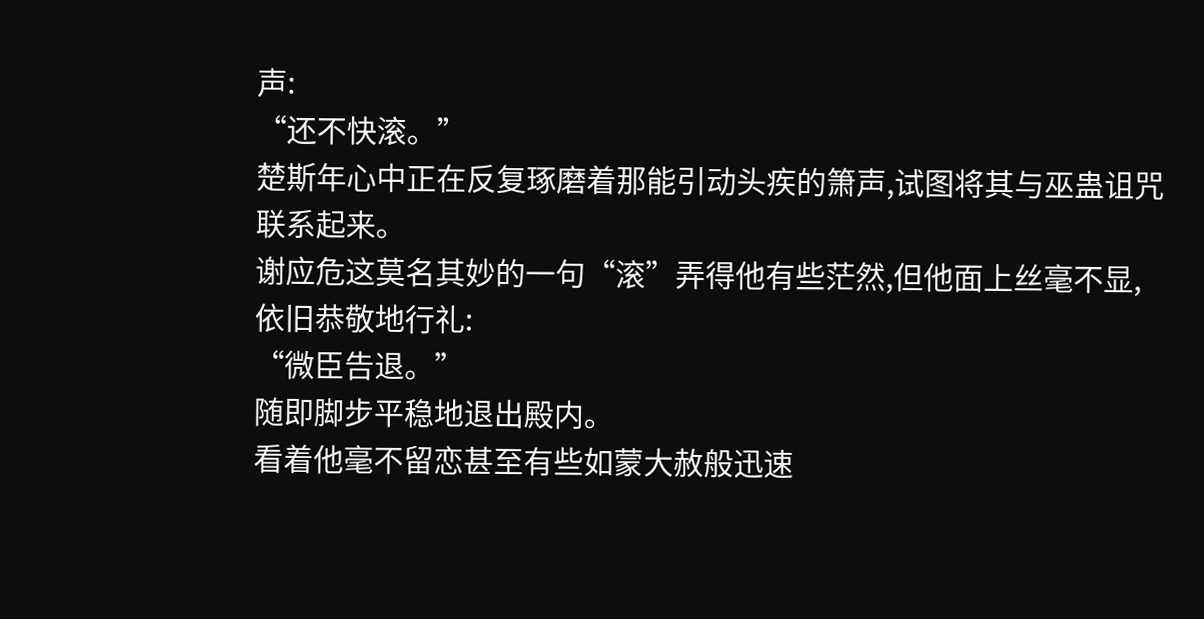声:
“还不快滚。”
楚斯年心中正在反复琢磨着那能引动头疾的箫声,试图将其与巫蛊诅咒联系起来。
谢应危这莫名其妙的一句“滚”弄得他有些茫然,但他面上丝毫不显,依旧恭敬地行礼:
“微臣告退。”
随即脚步平稳地退出殿内。
看着他毫不留恋甚至有些如蒙大赦般迅速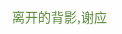离开的背影,谢应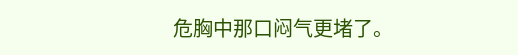危胸中那口闷气更堵了。